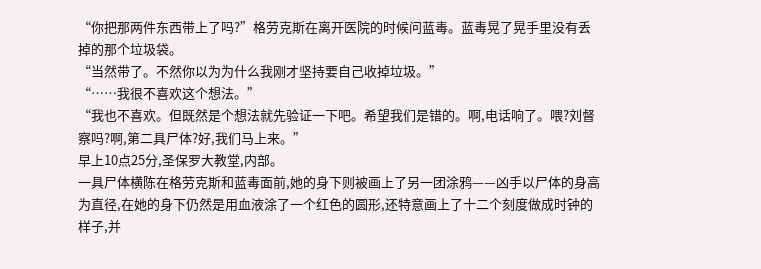“你把那两件东西带上了吗?”格劳克斯在离开医院的时候问蓝毒。蓝毒晃了晃手里没有丢掉的那个垃圾袋。
“当然带了。不然你以为为什么我刚才坚持要自己收掉垃圾。”
“……我很不喜欢这个想法。”
“我也不喜欢。但既然是个想法就先验证一下吧。希望我们是错的。啊,电话响了。喂?刘督察吗?啊,第二具尸体?好,我们马上来。”
早上10点25分,圣保罗大教堂,内部。
一具尸体横陈在格劳克斯和蓝毒面前,她的身下则被画上了另一团涂鸦——凶手以尸体的身高为直径,在她的身下仍然是用血液涂了一个红色的圆形,还特意画上了十二个刻度做成时钟的样子,并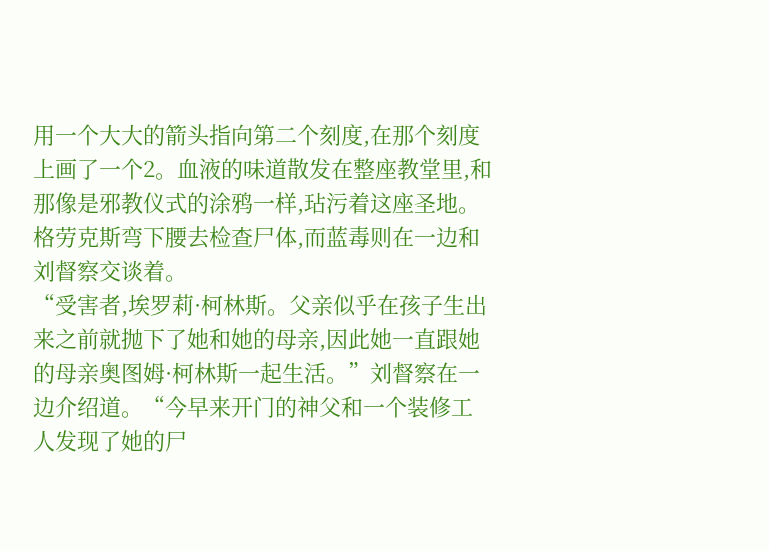用一个大大的箭头指向第二个刻度,在那个刻度上画了一个2。血液的味道散发在整座教堂里,和那像是邪教仪式的涂鸦一样,玷污着这座圣地。格劳克斯弯下腰去检查尸体,而蓝毒则在一边和刘督察交谈着。
“受害者,埃罗莉·柯林斯。父亲似乎在孩子生出来之前就抛下了她和她的母亲,因此她一直跟她的母亲奥图姆·柯林斯一起生活。”刘督察在一边介绍道。“今早来开门的神父和一个装修工人发现了她的尸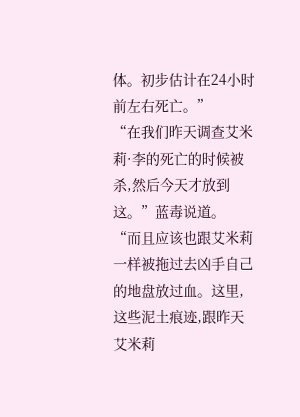体。初步估计在24小时前左右死亡。”
“在我们昨天调查艾米莉·李的死亡的时候被杀,然后今天才放到这。”蓝毒说道。
“而且应该也跟艾米莉一样被拖过去凶手自己的地盘放过血。这里,这些泥土痕迹,跟昨天艾米莉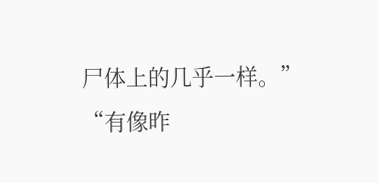尸体上的几乎一样。”
“有像昨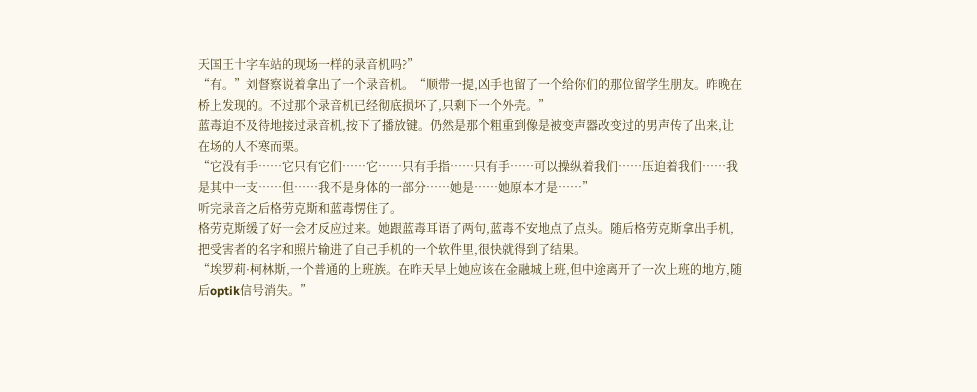天国王十字车站的现场一样的录音机吗?”
“有。”刘督察说着拿出了一个录音机。“顺带一提,凶手也留了一个给你们的那位留学生朋友。昨晚在桥上发现的。不过那个录音机已经彻底损坏了,只剩下一个外壳。”
蓝毒迫不及待地接过录音机,按下了播放键。仍然是那个粗重到像是被变声器改变过的男声传了出来,让在场的人不寒而栗。
“它没有手……它只有它们……它……只有手指……只有手……可以操纵着我们……压迫着我们……我是其中一支……但……我不是身体的一部分……她是……她原本才是……”
听完录音之后格劳克斯和蓝毒愣住了。
格劳克斯缓了好一会才反应过来。她跟蓝毒耳语了两句,蓝毒不安地点了点头。随后格劳克斯拿出手机,把受害者的名字和照片输进了自己手机的一个软件里,很快就得到了结果。
“埃罗莉·柯林斯,一个普通的上班族。在昨天早上她应该在金融城上班,但中途离开了一次上班的地方,随后optik信号消失。”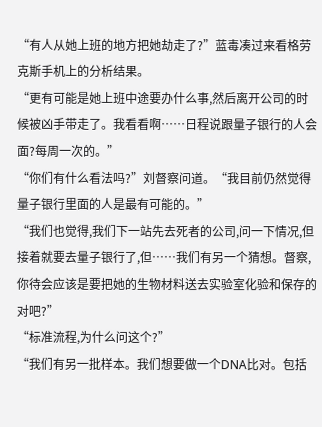“有人从她上班的地方把她劫走了?”蓝毒凑过来看格劳克斯手机上的分析结果。
“更有可能是她上班中途要办什么事,然后离开公司的时候被凶手带走了。我看看啊……日程说跟量子银行的人会面?每周一次的。”
“你们有什么看法吗?”刘督察问道。“我目前仍然觉得量子银行里面的人是最有可能的。”
“我们也觉得,我们下一站先去死者的公司,问一下情况,但接着就要去量子银行了,但……我们有另一个猜想。督察,你待会应该是要把她的生物材料送去实验室化验和保存的对吧?”
“标准流程,为什么问这个?”
“我们有另一批样本。我们想要做一个DNA比对。包括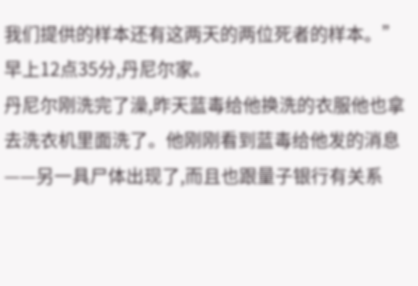我们提供的样本还有这两天的两位死者的样本。”
早上12点35分,丹尼尔家。
丹尼尔刚洗完了澡,昨天蓝毒给他换洗的衣服他也拿去洗衣机里面洗了。他刚刚看到蓝毒给他发的消息——另一具尸体出现了,而且也跟量子银行有关系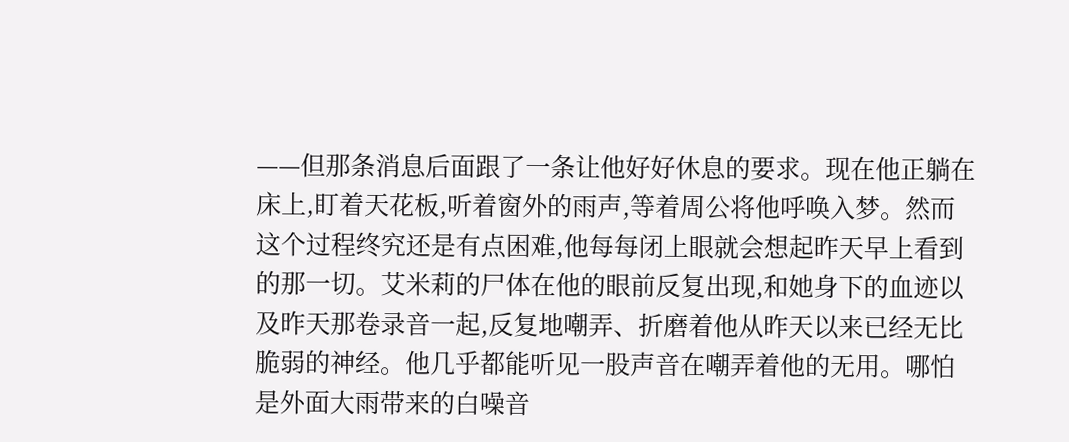——但那条消息后面跟了一条让他好好休息的要求。现在他正躺在床上,盯着天花板,听着窗外的雨声,等着周公将他呼唤入梦。然而这个过程终究还是有点困难,他每每闭上眼就会想起昨天早上看到的那一切。艾米莉的尸体在他的眼前反复出现,和她身下的血迹以及昨天那卷录音一起,反复地嘲弄、折磨着他从昨天以来已经无比脆弱的神经。他几乎都能听见一股声音在嘲弄着他的无用。哪怕是外面大雨带来的白噪音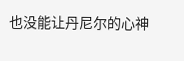也没能让丹尼尔的心神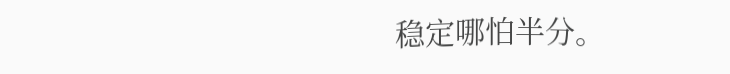稳定哪怕半分。